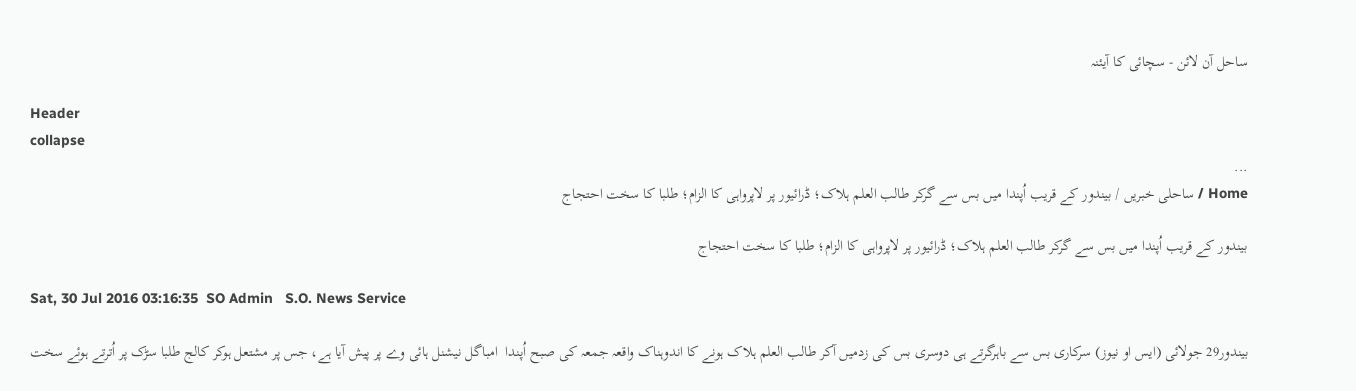ساحل آن لائن - سچائی کا آیئنہ

Header
collapse
...
Home / ساحلی خبریں / بیندور کے قریب اُپندا میں بس سے گرکر طالب العلم ہلاک؛ ڈرائیور پر لاپرواہی کا الزام؛ طلبا کا سخت احتجاج

بیندور کے قریب اُپندا میں بس سے گرکر طالب العلم ہلاک؛ ڈرائیور پر لاپرواہی کا الزام؛ طلبا کا سخت احتجاج

Sat, 30 Jul 2016 03:16:35  SO Admin   S.O. News Service

بیندور29 جولائی (ایس او نیوز) سرکاری بس سے باہرگرتے ہی دوسری بس کی زدمیں آکر طالب العلم ہلاک ہونے کا اندوہناک واقعہ جمعہ کی صبح اُپندا  امباگل نیشنل ہائی وے پر پیش آیا ہے، جس پر مشتعل ہوکر کالج طلبا سڑک پر اُترتے ہوئے سخت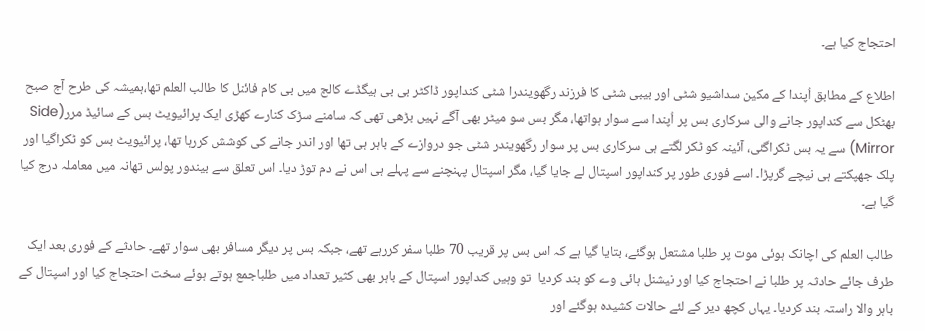احتجاج کیا ہے۔

اطلاع کے مطابق اُپندا کے مکین سداشیو شٹی اور بیبی شٹی کا فرزند رگھویندرا شٹی کنداپور ڈاکٹر بی بی ہیگڈے کالج میں بی کام فائنل کا طالب العلم تھا،ہمیشہ کی طرح آج صبح بھٹکل سے کنداپور جانے والی سرکاری بس پر اُپندا سے سوار ہواتھا، مگر بس سو میٹر بھی آگے نہیں بڑھی تھی کہ سامنے سڑک کنارے کھڑی ایک پرائیویٹ بس کے سائیڈ مرر(Side Mirror) سے یہ بس ٹکراگئی، آئینہ کو ٹکر لگتے ہی سرکاری بس پر سوار رگھویندر شٹی جو دروازے کے باہر ہی تھا اور اندر جانے کی کوشش کررہا تھا، پرائیویٹ بس کو ٹکراگیا اور پلک جھپکتے ہی نیچے گرپڑا۔ اسے فوری طور پر کنداپور اسپتال لے جایا گیا، مگر اسپتال پہنچنے سے پہلے ہی اس نے دم توڑ دیا۔ اس تعلق سے بیندور پولس تھانہ میں معاملہ درج کیا گیا ہے۔

طالب العلم کی اچانک ہوئی موت پر طلبا مشتعل ہوگئے، بتایا گیا ہے کہ اس بس پر قریب 70 طلبا سفر کررہے تھے، جبکہ بس پر دیگر مسافر بھی سوار تھے۔ حادثے کے فوری بعد ایک طرف جائے حادثہ پر طلبا نے احتجاج کیا اور نیشنل ہائی وے کو بند کردیا  تو وہیں کنداپور اسپتال کے باہر بھی کثیر تعداد میں طلباجمع ہوتے ہوئے سخت احتجاج کیا اور اسپتال کے باہر والا راستہ بند کردیا۔ یہاں کچھ دیر کے لئے حالات کشیدہ ہوگئے اور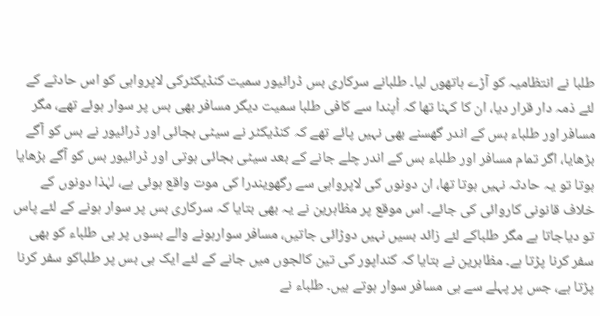طلبا نے انتظامیہ کو آڑے ہاتھوں لیا۔ طلبانے سرکاری بس ڈرائیور سمیت کنڈیکٹرکی لاپرواہی کو اس حادثے کے لئے ذمہ دار قرار دیا، ان کا کہنا تھا کہ اُپندا سے کافی طلبا سمیت دیگر مسافر بھی بس پر سوار ہوئے تھے، مگر مسافر اور طلباء بس کے اندر گھسنے بھی نہیں پائے تھے کہ کنڈیکٹر نے سیٹی بجائی اور ڈرائیور نے بس کو آگے بڑھایا، اگر تمام مسافر اور طلباء بس کے اندر چلے جانے کے بعد سیٹی بجائی ہوتی اور ڈرائیور بس کو آگے بڑھایا ہوتا تو یہ حادثہ نہیں ہوتا تھا، ان دونوں کی لاپرواہی سے رگھویندرا کی موت واقع ہوئی ہے، لہٰذا دونوں کے خلاف قانونی کاروائی کی جائے۔ اس موقع پر مظاہرین نے یہ بھی بتایا کہ سرکاری بس پر سوار ہونے کے لئے پاس تو دیاجاتا ہے مگر طلباکے لئے زائد بسیں نہیں دوڑائی جاتیں، مسافر سوارہونے والے بسوں پر ہی طلباء کو بھی سفر کرنا پڑتا ہے۔ مظاہرین نے بتایا کہ کنداپور کی تین کالجوں میں جانے کے لئے ایک ہی بس پر طلباکو سفر کرنا پڑتا ہے، جس پر پہلے سے ہی مسافر سوار ہوتے ہیں۔ طلباء نے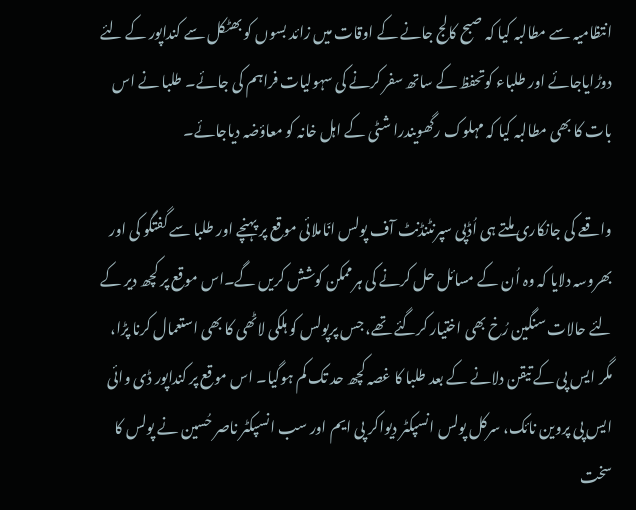انتظامیہ سے مطالبہ کیا کہ صبح کالج جانے کے اوقات میں زائد بسوں کو بھٹکل سے کنداپور کے لئے دوڑایاجائے اور طلباء کوتحفظ کے ساتھ سفر کرنے کی سہولیات فراہم کی جائے۔ طلبا نے اس بات کا بھی مطالبہ کیا کہ مہلوک رگھویندرا شٹی کے اہل خانہ کو معاؤضہ دیاجائے۔

واقعے کی جانکاری ملتے ہی اُڈپی سپرنٹنڈنٹ آف پولس انّاملائی موقع پر پہنچے اور طلبا سے گفتگو کی اور بھروسہ دلایا کہ وہ اُن کے مسائل حل کرنے کی ہرممکن کوشش کریں گے۔اس موقع پر کچھ دیر کے لئے حالات سنگین رُخ بھی اختیار کرگئے تھے، جس پرپولس کو ہلکی لاٹھی کا بھی استعمال کرنا پڑا، مگر ایس پی کے تیقن دلانے کے بعد طلبا کا غصہ کچھ حد تک کم ہوگیا۔ اس موقع پر کنداپور ڈی وائی ایس پی پروین نائک، سرکل پولس انسپکٹر دیواکر پی ایم اور سب انسپکٹر ناصر حُسین نے پولس کا سخت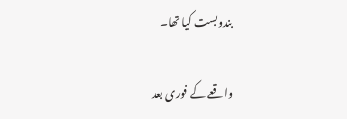بندوبست کیا تھا۔

واقعے کے فوری بعد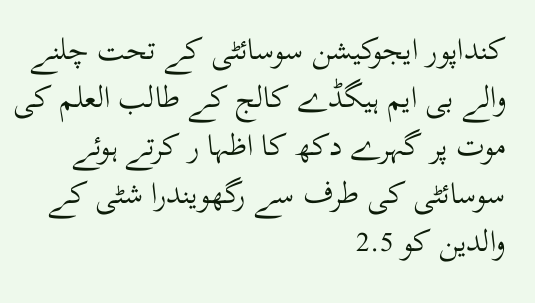کنداپور ایجوکیشن سوسائٹی کے تحت چلنے والے بی ایم ہیگڈے کالج کے طالب العلم کی موت پر گہرے دکھ کا اظہا ر کرتے ہوئے سوسائٹی کی طرف سے رگھویندرا شٹی کے والدین کو 2.5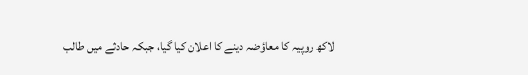لاکھ روپیہ کا معاؤضہ دینے کا اعلان کیا گیا، جبکہ حادثے میں طالب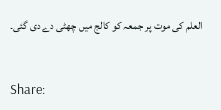العلم کی موت پر جمعہ کو کالج میں چھٹی دے دی گئی۔


Share: